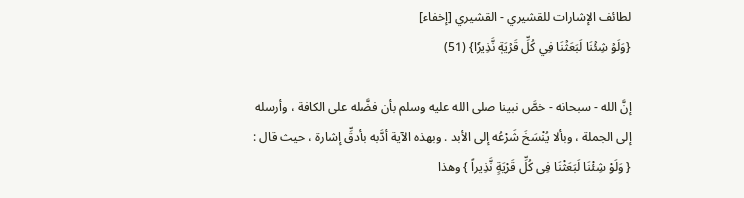لطائف الإشارات للقشيري - القشيري [إخفاء]
{وَلَوۡ شِئۡنَا لَبَعَثۡنَا فِي كُلِّ قَرۡيَةٖ نَّذِيرٗا} (51)

إنَّ الله - سبحانه - خصَّ نبينا صلى الله عليه وسلم بأن فضَّله على الكافة ، وأرسله إلى الجملة ، وبألا يُنْسَخَ شَرْعُه إلى الأبد . وبهذه الآية أدَّبه بأدقِّ إشارة ، حيث قال : { وَلَوْ شِئْنَا لَبَعَثْنَا فِى كُلِّ قَرْيَةٍ نَّذِيراً } وهذا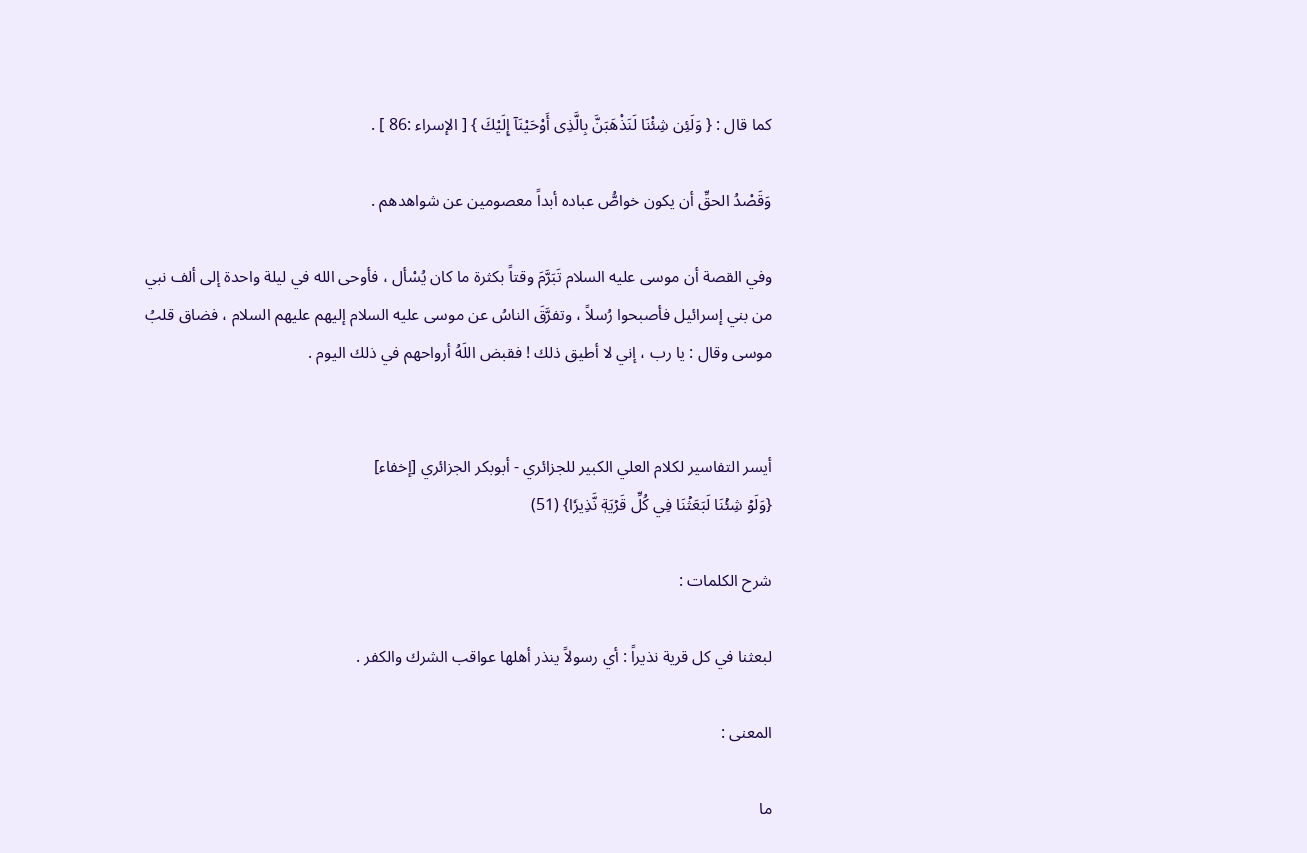كما قال : { وَلَئِن شِئْنَا لَنَذْهَبَنَّ بِالَّذِى أَوْحَيْنَآ إِلَيْكَ } [ الإسراء :86 ] .

وَقَصْدُ الحقِّ أن يكون خواصُّ عباده أبداً معصومين عن شواهدهم .

وفي القصة أن موسى عليه السلام تَبَرَّمَ وقتاً بكثرة ما كان يُسْأل ، فأوحى الله في ليلة واحدة إلى ألف نبي من بني إسرائيل فأصبحوا رُسلاً ، وتفرَّقَ الناسُ عن موسى عليه السلام إليهم عليهم السلام ، فضاق قلبُ موسى وقال : يا رب ، إني لا أطيق ذلك ! فقبض اللَهُ أرواحهم في ذلك اليوم .


أيسر التفاسير لكلام العلي الكبير للجزائري - أبوبكر الجزائري [إخفاء]
{وَلَوۡ شِئۡنَا لَبَعَثۡنَا فِي كُلِّ قَرۡيَةٖ نَّذِيرٗا} (51)

شرح الكلمات :

لبعثنا في كل قرية نذيراً : أي رسولاً ينذر أهلها عواقب الشرك والكفر .

المعنى :

ما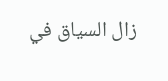زال السياق في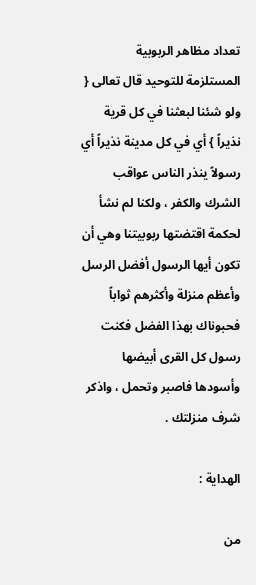تعداد مظاهر الربوبية المستلزمة للتوحيد قال تعالى { ولو شئنا لبعثنا في كل قرية نذيراً } أي في كل مدينة نذيراً أي رسولاً ينذر الناس عواقب الشرك والكفر ، ولكنا لم نشأ لحكمة اقتضتها ربوبيتنا وهي أن تكون أيها الرسول أفضل الرسل وأعظم منزلة وأكثرهم ثواباً فحبوناك بهذا الفضل فكنت رسول كل القرى أبيضها وأسودها فاصبر وتحمل ، واذكر شرف منزلتك .

الهداية :

من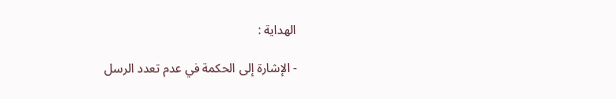الهداية :

- الإشارة إلى الحكمة في عدم تعدد الرسل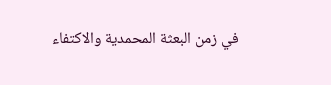في زمن البعثة المحمدية والاكتفاء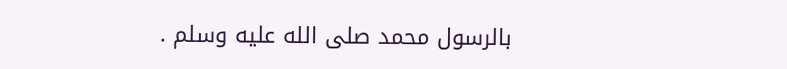بالرسول محمد صلى الله عليه وسلم .